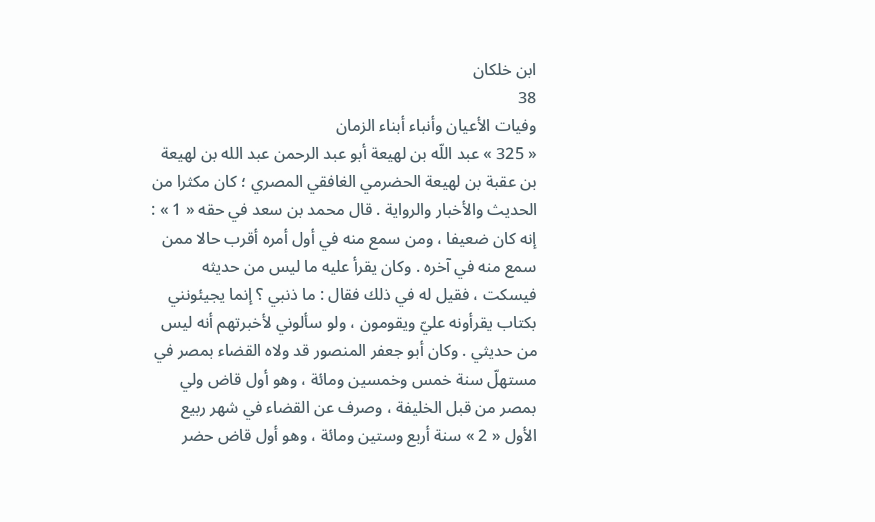ابن خلكان
38
وفيات الأعيان وأنباء أبناء الزمان
« 325 » عبد اللّه بن لهيعة أبو عبد الرحمن عبد الله بن لهيعة بن عقبة بن لهيعة الحضرمي الغافقي المصري ؛ كان مكثرا من الحديث والأخبار والرواية . قال محمد بن سعد في حقه « 1 » : إنه كان ضعيفا ، ومن سمع منه في أول أمره أقرب حالا ممن سمع منه في آخره . وكان يقرأ عليه ما ليس من حديثه فيسكت ، فقيل له في ذلك فقال : ما ذنبي ؟ إنما يجيئونني بكتاب يقرأونه عليّ ويقومون ، ولو سألوني لأخبرتهم أنه ليس من حديثي . وكان أبو جعفر المنصور قد ولاه القضاء بمصر في مستهلّ سنة خمس وخمسين ومائة ، وهو أول قاض ولي بمصر من قبل الخليفة ، وصرف عن القضاء في شهر ربيع الأول « 2 » سنة أربع وستين ومائة ، وهو أول قاض حضر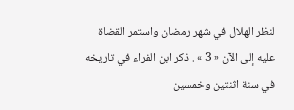لنظر الهلال في شهر رمضان واستمر القضاة عليه إلى الآن « 3 » . ذكر ابن الفراء في تاريخه في سنة اثنتين وخمسين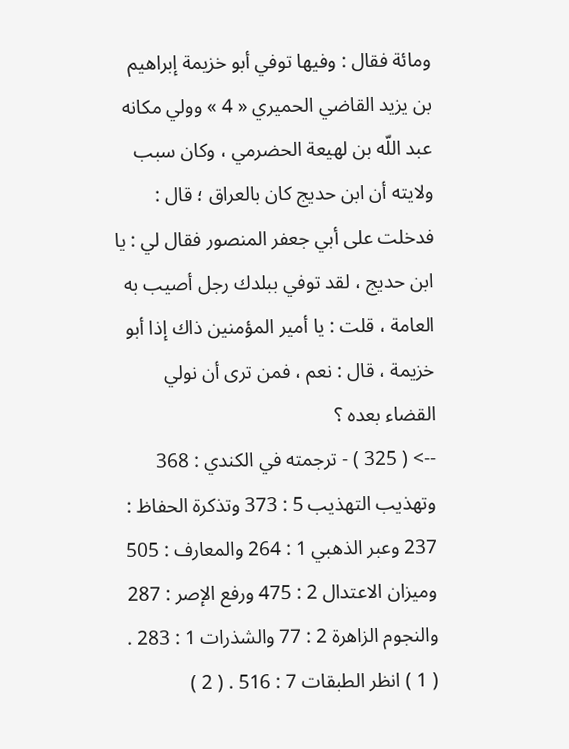ومائة فقال : وفيها توفي أبو خزيمة إبراهيم بن يزيد القاضي الحميري « 4 » وولي مكانه عبد اللّه بن لهيعة الحضرمي ، وكان سبب ولايته أن ابن حديج كان بالعراق ؛ قال : فدخلت على أبي جعفر المنصور فقال لي : يا ابن حديج ، لقد توفي ببلدك رجل أصيب به العامة ، قلت : يا أمير المؤمنين ذاك إذا أبو خزيمة ، قال : نعم ، فمن ترى أن نولي القضاء بعده ؟
--> ( 325 ) - ترجمته في الكندي : 368 وتهذيب التهذيب 5 : 373 وتذكرة الحفاظ : 237 وعبر الذهبي 1 : 264 والمعارف : 505 وميزان الاعتدال 2 : 475 ورفع الإصر : 287 والنجوم الزاهرة 2 : 77 والشذرات 1 : 283 . ( 1 ) انظر الطبقات 7 : 516 . ( 2 )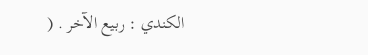الكندي : ربيع الآخر . (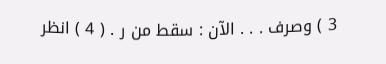3 ) وصرف . . . الآن : سقط من ر . ( 4 ) انظر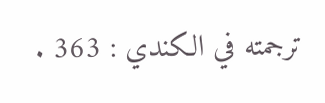ترجمته في الكندي : 363 .